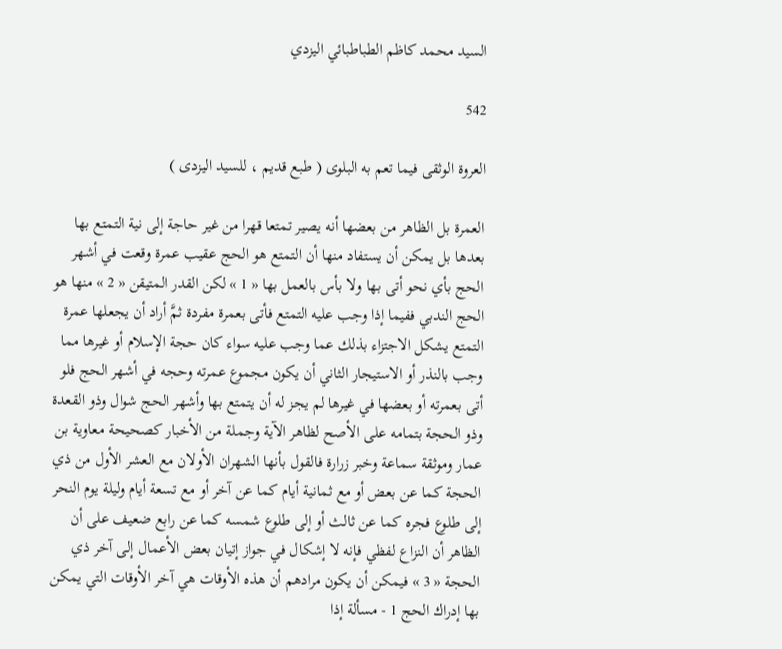السيد محمد كاظم الطباطبائي اليزدي

542

العروة الوثقى فيما تعم به البلوى ( طبع قديم ، للسيد اليزدى )

العمرة بل الظاهر من بعضها أنه يصير تمتعا قهرا من غير حاجة إلى نية التمتع بها بعدها بل يمكن أن يستفاد منها أن التمتع هو الحج عقيب عمرة وقعت في أشهر الحج بأي نحو أتى بها ولا بأس بالعمل بها « 1 » لكن القدر المتيقن « 2 » منها هو الحج الندبي ففيما إذا وجب عليه التمتع فأتى بعمرة مفردة ثمَّ أراد أن يجعلها عمرة التمتع يشكل الاجتزاء بذلك عما وجب عليه سواء كان حجة الإسلام أو غيرها مما وجب بالنذر أو الاستيجار الثاني أن يكون مجموع عمرته وحجه في أشهر الحج فلو أتى بعمرته أو بعضها في غيرها لم يجز له أن يتمتع بها وأشهر الحج شوال وذو القعدة وذو الحجة بتمامه على الأصح لظاهر الآية وجملة من الأخبار كصحيحة معاوية بن عمار وموثقة سماعة وخبر زرارة فالقول بأنها الشهران الأولان مع العشر الأول من ذي الحجة كما عن بعض أو مع ثمانية أيام كما عن آخر أو مع تسعة أيام وليلة يوم النحر إلى طلوع فجره كما عن ثالث أو إلى طلوع شمسه كما عن رابع ضعيف على أن الظاهر أن النزاع لفظي فإنه لا إشكال في جواز إتيان بعض الأعمال إلى آخر ذي الحجة « 3 » فيمكن أن يكون مرادهم أن هذه الأوقات هي آخر الأوقات التي يمكن بها إدراك الحج 1 - مسألة إذا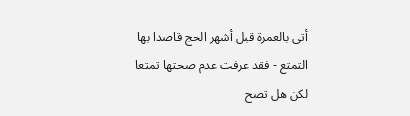أتى بالعمرة قبل أشهر الحج قاصدا بها التمتع - فقد عرفت عدم صحتها تمتعا لكن هل تصح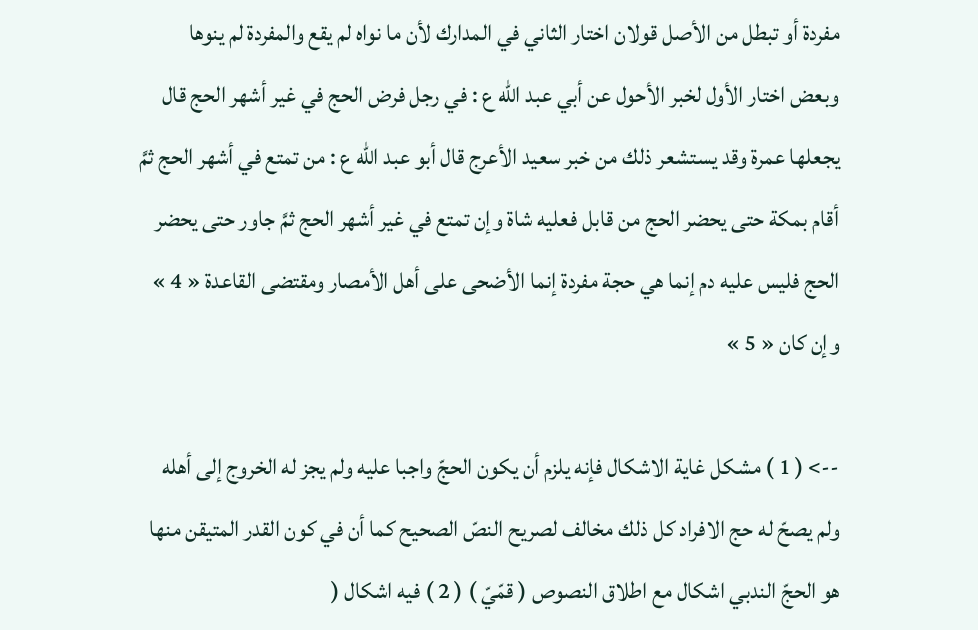مفردة أو تبطل من الأصل قولان اختار الثاني في المدارك لأن ما نواه لم يقع والمفردة لم ينوها وبعض اختار الأول لخبر الأحول عن أبي عبد الله ع : في رجل فرض الحج في غير أشهر الحج قال يجعلها عمرة وقد يستشعر ذلك من خبر سعيد الأعرج قال أبو عبد الله ع : من تمتع في أشهر الحج ثمَّ أقام بمكة حتى يحضر الحج من قابل فعليه شاة وإن تمتع في غير أشهر الحج ثمَّ جاور حتى يحضر الحج فليس عليه دم إنما هي حجة مفردة إنما الأضحى على أهل الأمصار ومقتضى القاعدة « 4 » وإن كان « 5 »

--> ( 1 ) مشكل غاية الاشكال فإنه يلزم أن يكون الحجّ واجبا عليه ولم يجز له الخروج إلى أهله ولم يصحّ له حج الافراد كل ذلك مخالف لصريح النصّ الصحيح كما أن في كون القدر المتيقن منها هو الحجّ الندبي اشكال مع اطلاق النصوص ( قمّيّ ) ( 2 ) فيه اشكال (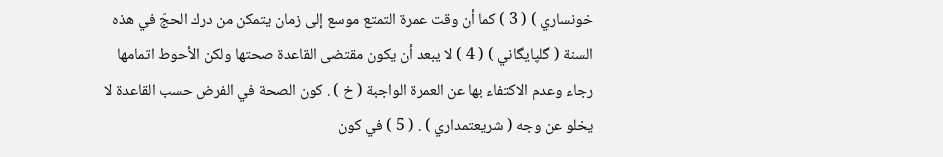خونساري ) ( 3 ) كما أن وقت عمرة التمتع موسع إلى زمان يتمكن من درك الحجّ في هذه السنة ( گلپايگاني ) ( 4 ) لا يبعد أن يكون مقتضى القاعدة صحتها ولكن الأحوط اتمامها رجاء وعدم الاكتفاء بها عن العمرة الواجبة ( خ ) . كون الصحة في الفرض حسب القاعدة لا يخلو عن وجه ( شريعتمداري ) . ( 5 ) في كون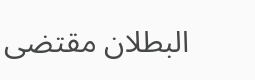البطلان مقتضى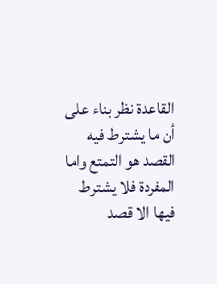القاعدة نظر بناء على أن ما يشترط فيه القصد هو التمتع واما المفردة فلا يشترط فيها الا قصد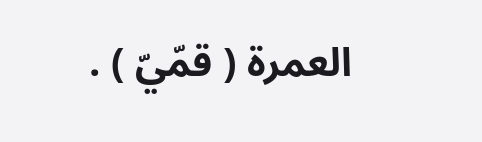العمرة ( قمّيّ ) .